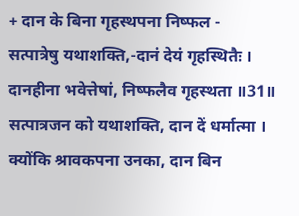+ दान के बिना गृहस्थपना निष्फल -
सत्पात्रेषु यथाशक्ति,-दानं देयं गृहस्थितैः ।
दानहीना भवेत्तेषां, निष्फलैव गृहस्थता ॥31॥
सत्पात्रजन को यथाशक्ति, दान दें धर्मात्मा ।
क्योंकि श्रावकपना उनका, दान बिन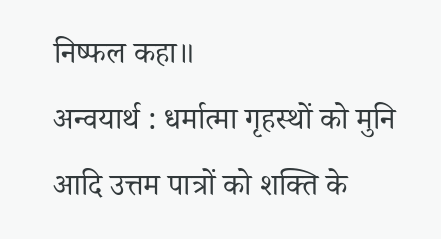निष्फल कहा॥
अन्वयार्थ : धर्मात्मा गृहस्थों को मुनि आदि उत्तम पात्रों को शक्ति के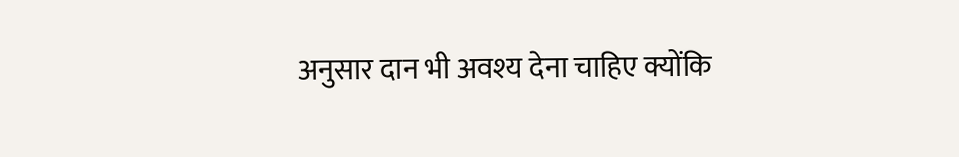अनुसार दान भी अवश्य देना चाहिए क्योंकि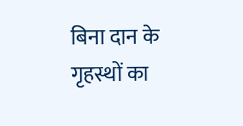बिना दान के गृहस्थों का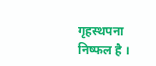गृहस्थपना निष्फल है ।